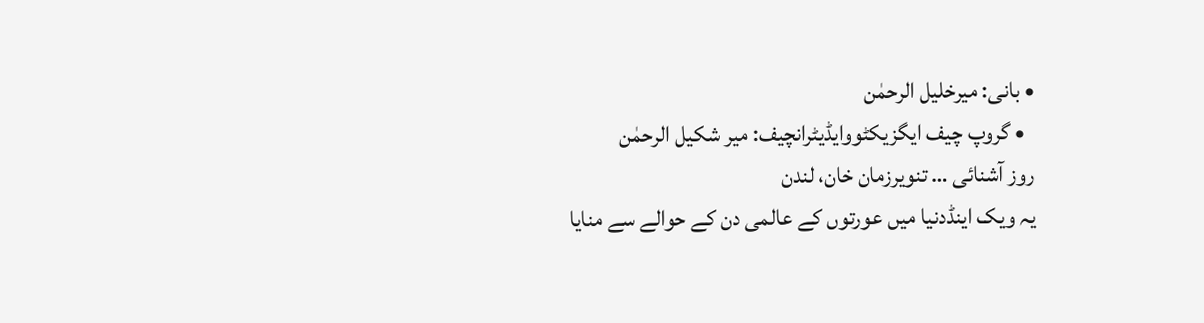• بانی: میرخلیل الرحمٰن
  • گروپ چیف ایگزیکٹووایڈیٹرانچیف: میر شکیل الرحمٰن
روز آشنائی … تنویرزمان خان، لندن
یہ ویک اینڈدنیا میں عورتوں کے عالمی دن کے حوالے سے منایا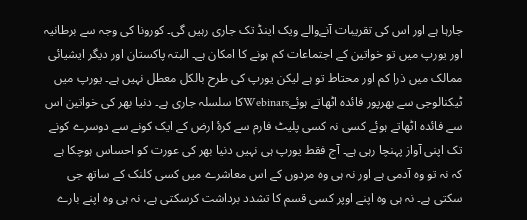جارہا ہے اور اس کی تقریبات آنےوالے ویک اینڈ تک جاری رہیں گی۔ کورونا کی وجہ سے برطانیہ اور یورپ میں تو خواتین کے اجتماعات کم ہونے کا امکان ہے۔ البتہ پاکستان اور دیگر ایشیائی ممالک میں ذرا کم اور محتاط تو ہے لیکن یورپ کی طرح بالکل معطل نہیں ہے۔ یورپ میں ٹیکنالوجی سے بھرپور فائدہ اٹھاتے ہوئےWebinarsکا سلسلہ جاری ہے۔ دنیا بھر کی خواتین اس سے فائدہ اٹھاتے ہوئے کسی نہ کسی پلیٹ فارم سے کرۂ ارض کے ایک کونے سے دوسرے کونے تک اپنی آواز پہنچا رہی ہے۔ آج فقط یورپ ہی نہیں دنیا بھر کی عورت کو احساس ہوچکا ہے کہ نہ تو وہ آدمی ہے اور نہ ہی وہ مردوں کے اس معاشرے میں کسی کلنک کے ساتھ جی سکتی ہے۔ نہ ہی وہ اپنے اوپر کسی قسم کا تشدد برداشت کرسکتی ہے، نہ ہی وہ اپنے بارے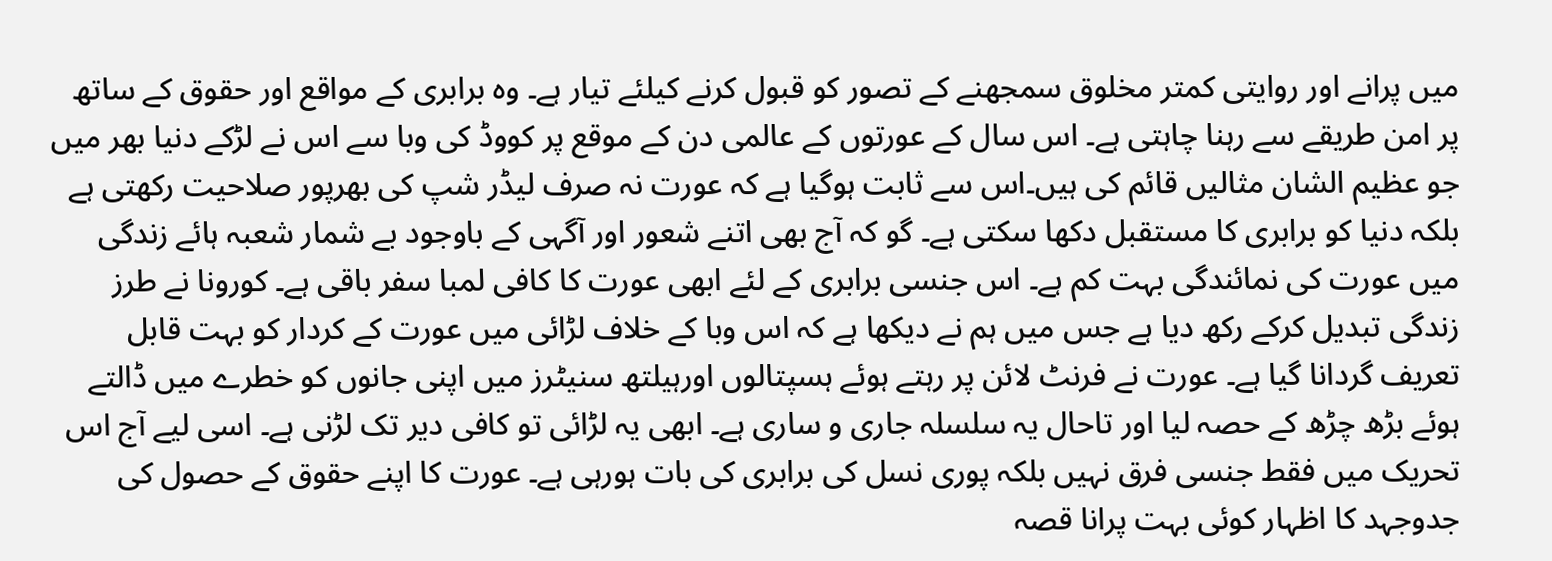میں پرانے اور روایتی کمتر مخلوق سمجھنے کے تصور کو قبول کرنے کیلئے تیار ہے۔ وہ برابری کے مواقع اور حقوق کے ساتھ پر امن طریقے سے رہنا چاہتی ہے۔ اس سال کے عورتوں کے عالمی دن کے موقع پر کووڈ کی وبا سے اس نے لڑکے دنیا بھر میں جو عظیم الشان مثالیں قائم کی ہیں۔اس سے ثابت ہوگیا ہے کہ عورت نہ صرف لیڈر شپ کی بھرپور صلاحیت رکھتی ہے بلکہ دنیا کو برابری کا مستقبل دکھا سکتی ہے۔ گو کہ آج بھی اتنے شعور اور آگہی کے باوجود بے شمار شعبہ ہائے زندگی میں عورت کی نمائندگی بہت کم ہے۔ اس جنسی برابری کے لئے ابھی عورت کا کافی لمبا سفر باقی ہے۔ کورونا نے طرز زندگی تبدیل کرکے رکھ دیا ہے جس میں ہم نے دیکھا ہے کہ اس وبا کے خلاف لڑائی میں عورت کے کردار کو بہت قابل تعریف گردانا گیا ہے۔ عورت نے فرنٹ لائن پر رہتے ہوئے ہسپتالوں اورہیلتھ سنیٹرز میں اپنی جانوں کو خطرے میں ڈالتے ہوئے بڑھ چڑھ کے حصہ لیا اور تاحال یہ سلسلہ جاری و ساری ہے۔ ابھی یہ لڑائی تو کافی دیر تک لڑنی ہے۔ اسی لیے آج اس تحریک میں فقط جنسی فرق نہیں بلکہ پوری نسل کی برابری کی بات ہورہی ہے۔ عورت کا اپنے حقوق کے حصول کی جدوجہد کا اظہار کوئی بہت پرانا قصہ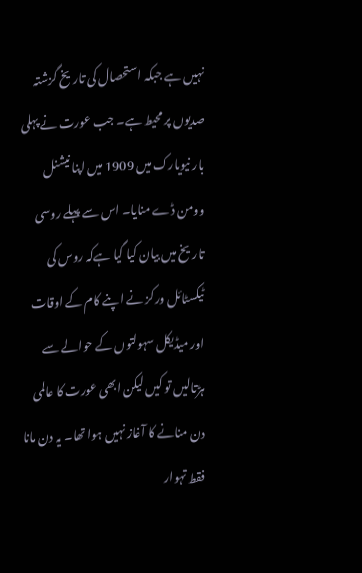نہیں ہے جبکہ استحصال کی تاریخ گزشتہ صدیوں پر محیط ہے۔ جب عورت نے پہلی بار نیویارک میں 1909 میں اپنا نیشنل وومن ڈے منایا۔ اس سے پہلے روسی تاریخ میں بیان کیا گیا ہےکہ روس کی ٹیکسٹائل ورکز نے اپنے کام کے اوقات اور میڈیکل سہولتوں کے حوالے سے ہڑتالیں تو کیں لیکن ابھی عورت کا عالمی دن منانے کا آغاز نہیں ہوا تھا۔ یہ دن مانا فقط تہوار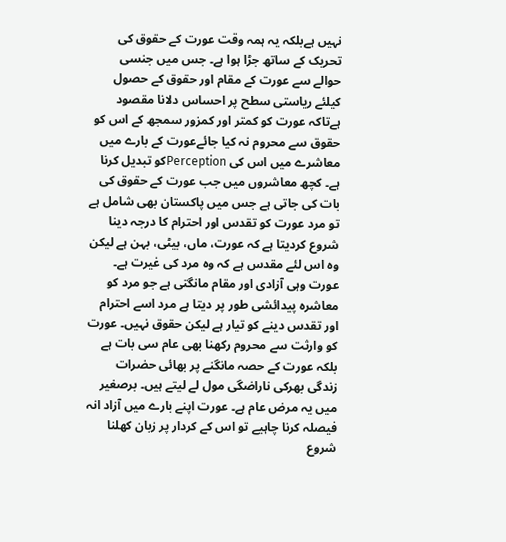نہیں ہےبلکہ یہ ہمہ وقت عورت کے حقوق کی تحریک کے ساتھ جڑا ہوا ہے۔ جس میں جنسی حوالے سے عورت کے مقام اور حقوق کے حصول کیلئے ریاستی سطح پر احساس دلانا مقصود ہےتاکہ عورت کو کمتر اور کمزور سمجھ کے اس کو حقوق سے محروم نہ کیا جائےعورت کے بارے میں معاشرے میں اس کی Perceptionکو تبدیل کرنا ہے۔ کچھ معاشروں میں جب عورت کے حقوق کی بات کی جاتی ہے جس میں پاکستان بھی شامل ہے تو مرد عورت کو تقدس اور احترام کا درجہ دینا شروع کردیتا ہے کہ عورت، ماں، بیٹی، بہن ہے لیکن وہ اس لئے مقدس ہے کہ وہ مرد کی غیرت ہے۔ عورت وہی آزادی اور مقام مانگتی ہے جو مرد کو معاشرہ پیدائشی طور پر دیتا ہے مرد اسے احترام اور تقدس دینے کو تیار ہے لیکن حقوق نہیں۔ عورت کو وارثت سے محروم رکھنا بھی عام سی بات ہے بلکہ عورت کے حصہ مانگنے پر بھائی حضرات زندگی بھرکی ناراضگی مول لے لیتے ہیں۔ برصغیر میں یہ مرض عام ہے۔ عورت اپنے بارے میں آزاد انہ فیصلہ کرنا چاہیے تو اس کے کردار پر زبان کھلنا شروع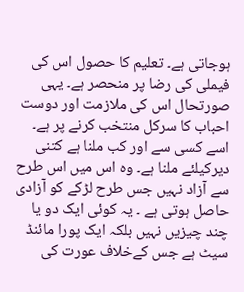ہوجاتی ہے۔ تعلیم کا حصول اس کی فیملی کی رضا پر منحصر ہے۔ یہی صورتحال اس کی ملازمت اور دوست احباب کا سرکل منتخب کرنے پر ہے۔ اسے کسی سے اور کب ملنا ہے کتنی دیرکیلئے ملنا ہے۔ وہ اس میں اس طرح سے آزاد نہیں جس طرح لڑکے کو آزادی حاصل ہوتی ہے ۔ یہ کوئی ایک دو یا چند چیزیں نہیں بلکہ ایک پورا مائنڈ سیٹ ہے جس کےخلاف عورت کی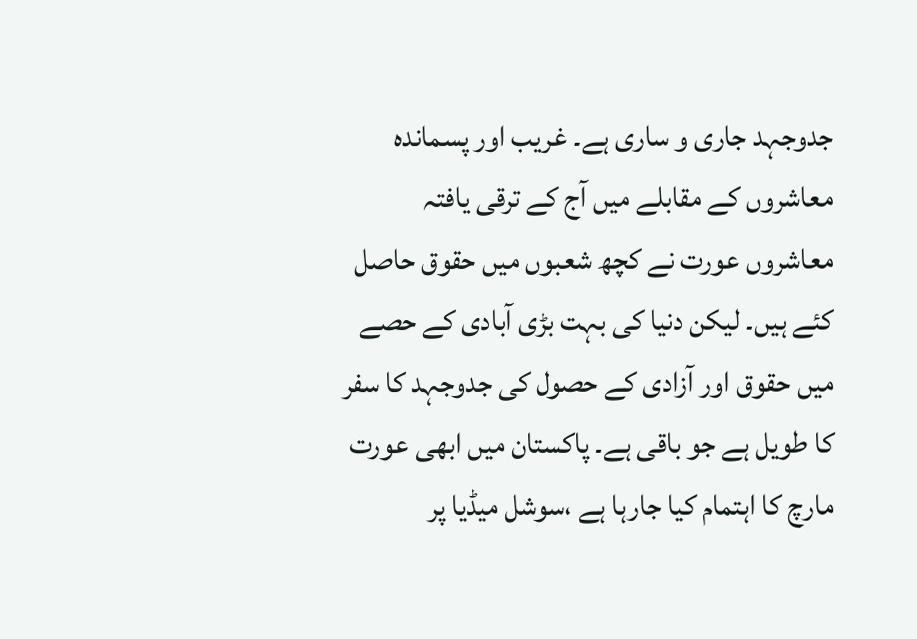جدوجہد جاری و ساری ہے۔ غریب اور پسماندہ معاشروں کے مقابلے میں آج کے ترقی یافتہ معاشروں عورت نے کچھ شعبوں میں حقوق حاصل کئے ہیں۔ لیکن دنیا کی بہت بڑی آبادی کے حصے میں حقوق اور آزادی کے حصول کی جدوجہد کا سفر کا طویل ہے جو باقی ہے۔ پاکستان میں ابھی عورت مارچ کا اہتمام کیا جارہا ہے ،سوشل میڈیا پر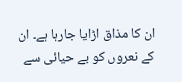ان کا مذاق اڑایا جارہا ہے۔ ان کے نعروں کو بے حیائی سے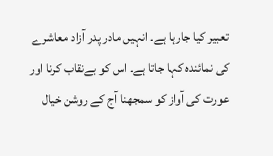تعبیر کیا جارہا ہے۔ انہیں مادر پدر آزاد معاشرے کی نمائندہ کہا جاتا ہے۔ اس کو بےنقاب کرنا اور عورت کی آواز کو سمجھنا آج کے روشن خیال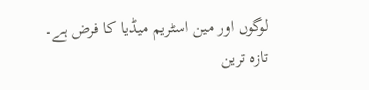لوگوں اور مین اسٹریم میڈیا کا فرض ہے۔
تازہ ترین